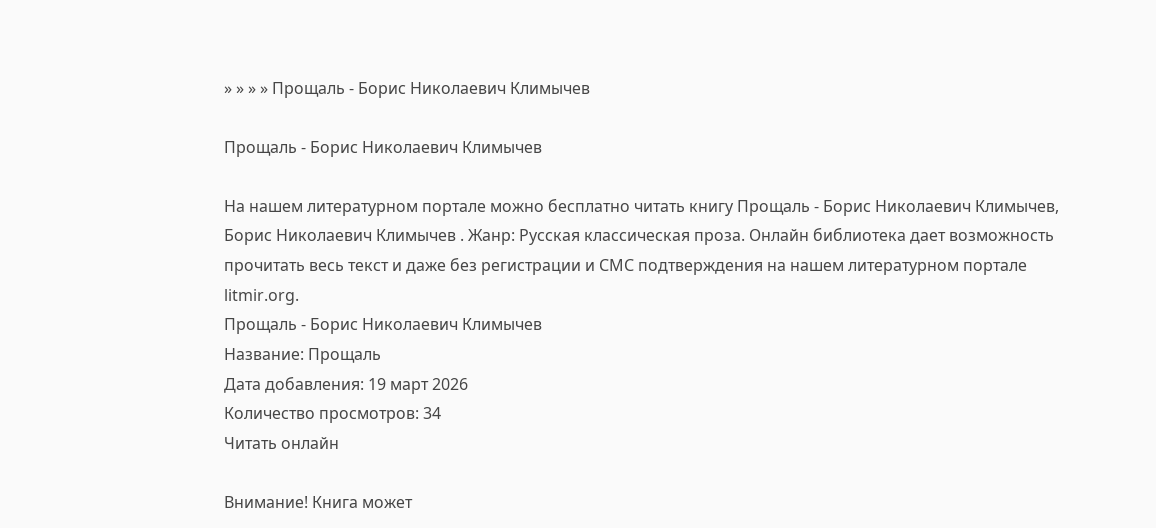» » » » Прощаль - Борис Николаевич Климычев

Прощаль - Борис Николаевич Климычев

На нашем литературном портале можно бесплатно читать книгу Прощаль - Борис Николаевич Климычев, Борис Николаевич Климычев . Жанр: Русская классическая проза. Онлайн библиотека дает возможность прочитать весь текст и даже без регистрации и СМС подтверждения на нашем литературном портале litmir.org.
Прощаль - Борис Николаевич Климычев
Название: Прощаль
Дата добавления: 19 март 2026
Количество просмотров: 34
Читать онлайн

Внимание! Книга может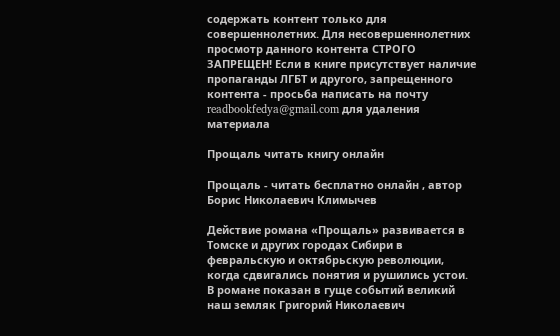содержать контент только для совершеннолетних. Для несовершеннолетних просмотр данного контента СТРОГО ЗАПРЕЩЕН! Если в книге присутствует наличие пропаганды ЛГБТ и другого, запрещенного контента - просьба написать на почту readbookfedya@gmail.com для удаления материала

Прощаль читать книгу онлайн

Прощаль - читать бесплатно онлайн , автор Борис Николаевич Климычев

Действие романа «Прощаль» развивается в Томске и других городах Сибири в февральскую и октябрьскую революции, когда сдвигались понятия и рушились устои.
В романе показан в гуще событий великий наш земляк Григорий Николаевич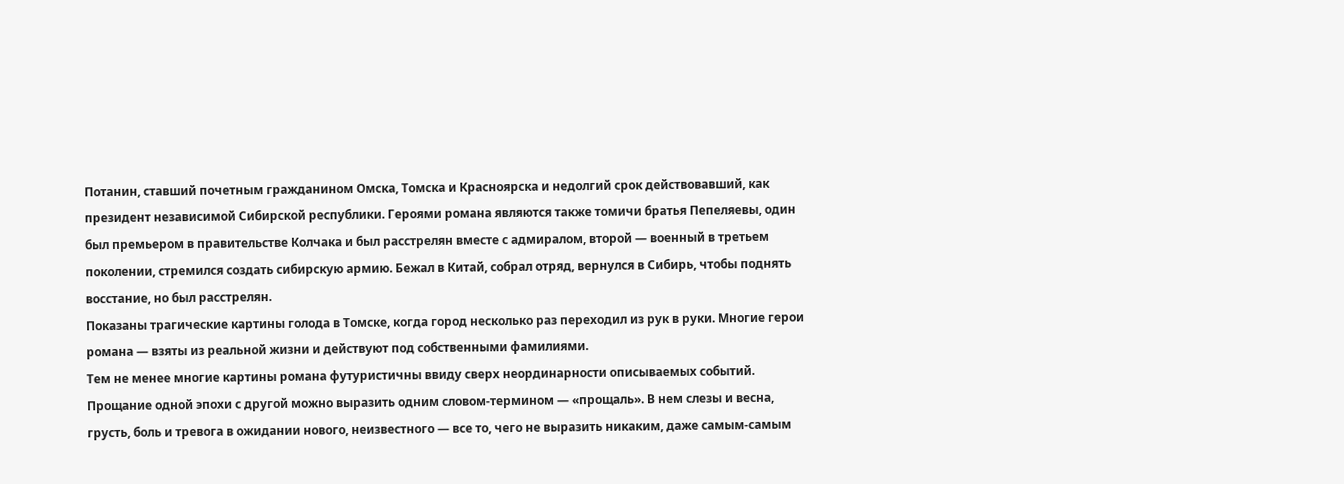Потанин, ставший почетным гражданином Омска, Томска и Красноярска и недолгий срок действовавший, как президент независимой Сибирской республики. Героями романа являются также томичи братья Пепеляевы, один был премьером в правительстве Колчака и был расстрелян вместе с адмиралом, второй — военный в третьем поколении, стремился создать сибирскую армию. Бежал в Китай, собрал отряд, вернулся в Сибирь, чтобы поднять восстание, но был расстрелян.
Показаны трагические картины голода в Томске, когда город несколько раз переходил из рук в руки. Многие герои романа — взяты из реальной жизни и действуют под собственными фамилиями.
Тем не менее многие картины романа футуристичны ввиду сверх неординарности описываемых событий. Прощание одной эпохи с другой можно выразить одним словом-термином — «прощаль». В нем слезы и весна, грусть, боль и тревога в ожидании нового, неизвестного — все то, чего не выразить никаким, даже самым-самым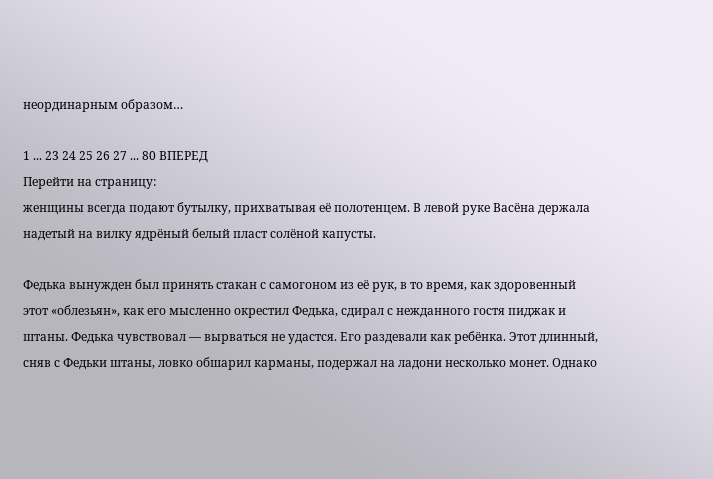неординарным образом…

1 ... 23 24 25 26 27 ... 80 ВПЕРЕД
Перейти на страницу:
женщины всегда подают бутылку, прихватывая её полотенцем. В левой руке Васёна держала надетый на вилку ядрёный белый пласт солёной капусты.

Федька вынужден был принять стакан с самогоном из её рук, в то время, как здоровенный этот «облезьян», как его мысленно окрестил Федька, сдирал с нежданного гостя пиджак и штаны. Федька чувствовал — вырваться не удастся. Его раздевали как ребёнка. Этот длинный, сняв с Федьки штаны, ловко обшарил карманы, подержал на ладони несколько монет. Однако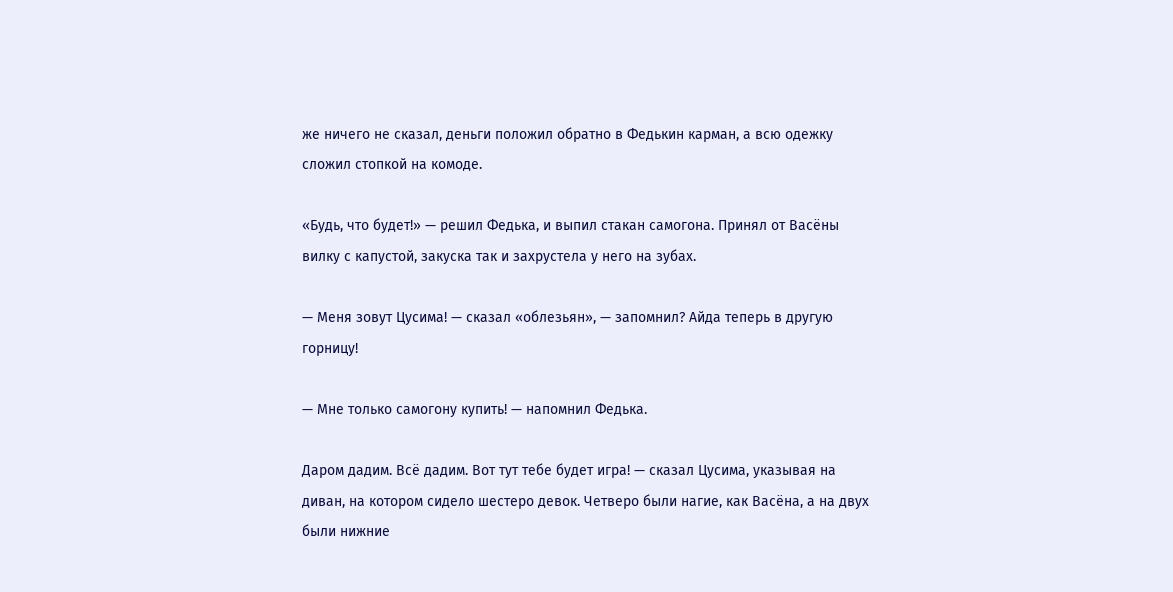же ничего не сказал, деньги положил обратно в Федькин карман, а всю одежку сложил стопкой на комоде.

«Будь, что будет!» — решил Федька, и выпил стакан самогона. Принял от Васёны вилку с капустой, закуска так и захрустела у него на зубах.

— Меня зовут Цусима! — сказал «облезьян», — запомнил? Айда теперь в другую горницу!

— Мне только самогону купить! — напомнил Федька.

Даром дадим. Всё дадим. Вот тут тебе будет игра! — сказал Цусима, указывая на диван, на котором сидело шестеро девок. Четверо были нагие, как Васёна, а на двух были нижние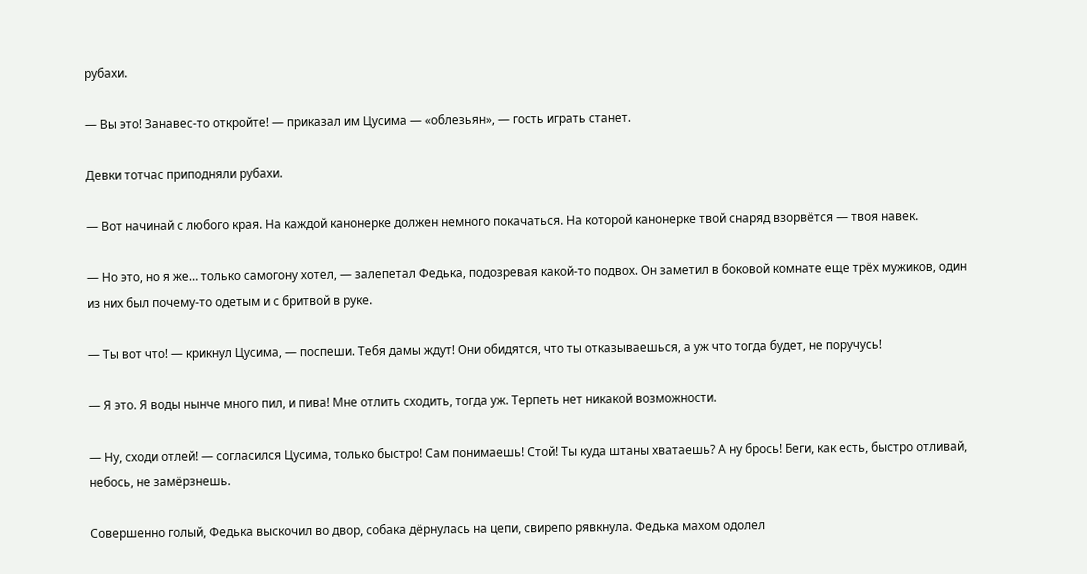рубахи.

— Вы это! Занавес-то откройте! — приказал им Цусима — «облезьян», — гость играть станет.

Девки тотчас приподняли рубахи.

— Вот начинай с любого края. На каждой канонерке должен немного покачаться. На которой канонерке твой снаряд взорвётся — твоя навек.

— Но это, но я же… только самогону хотел, — залепетал Федька, подозревая какой-то подвох. Он заметил в боковой комнате еще трёх мужиков, один из них был почему-то одетым и с бритвой в руке.

— Ты вот что! — крикнул Цусима, — поспеши. Тебя дамы ждут! Они обидятся, что ты отказываешься, а уж что тогда будет, не поручусь!

— Я это. Я воды нынче много пил, и пива! Мне отлить сходить, тогда уж. Терпеть нет никакой возможности.

— Ну, сходи отлей! — согласился Цусима, только быстро! Сам понимаешь! Стой! Ты куда штаны хватаешь? А ну брось! Беги, как есть, быстро отливай, небось, не замёрзнешь.

Совершенно голый, Федька выскочил во двор, собака дёрнулась на цепи, свирепо рявкнула. Федька махом одолел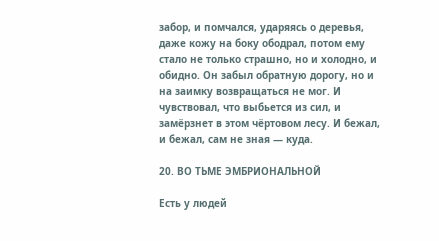забор, и помчался, ударяясь о деревья, даже кожу на боку ободрал, потом ему стало не только страшно, но и холодно, и обидно. Он забыл обратную дорогу, но и на заимку возвращаться не мог. И чувствовал, что выбьется из сил, и замёрзнет в этом чёртовом лесу. И бежал, и бежал, сам не зная — куда.

20. ВО ТЬМЕ ЭМБРИОНАЛЬНОЙ

Есть у людей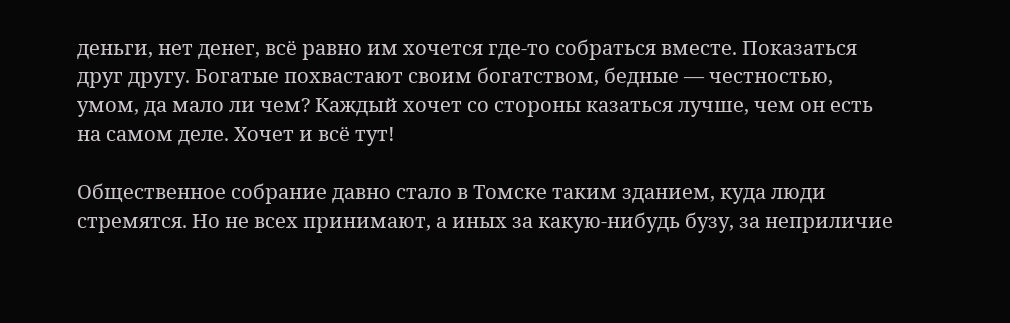деньги, нет денег, всё равно им хочется где-то собраться вместе. Показаться друг другу. Богатые похвастают своим богатством, бедные — честностью, умом, да мало ли чем? Каждый хочет со стороны казаться лучше, чем он есть на самом деле. Хочет и всё тут!

Общественное собрание давно стало в Томске таким зданием, куда люди стремятся. Но не всех принимают, а иных за какую-нибудь бузу, за неприличие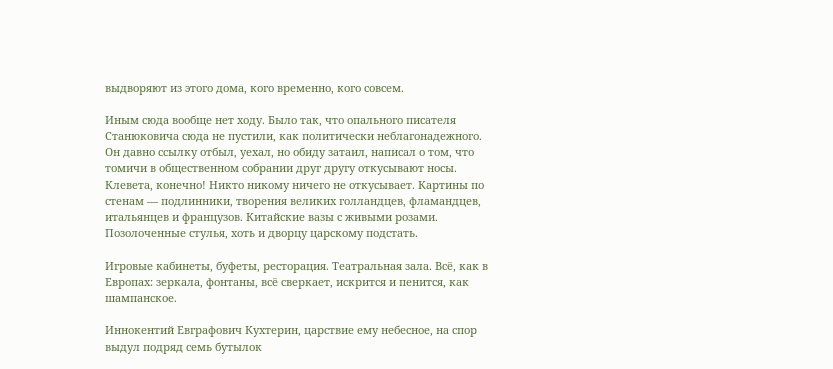выдворяют из этого дома, кого временно, кого совсем.

Иным сюда вообще нет ходу. Было так, что опального писателя Станюковича сюда не пустили, как политически неблагонадежного. Он давно ссылку отбыл, уехал, но обиду затаил, написал о том, что томичи в общественном собрании друг другу откусывают носы. Клевета, конечно! Никто никому ничего не откусывает. Картины по стенам — подлинники, творения великих голландцев, фламандцев, итальянцев и французов. Китайские вазы с живыми розами. Позолоченные стулья, хоть и дворцу царскому подстать.

Игровые кабинеты, буфеты, ресторация. Театральная зала. Всё, как в Европах: зеркала, фонтаны, всё сверкает, искрится и пенится, как шампанское.

Иннокентий Евграфович Кухтерин, царствие ему небесное, на спор выдул подряд семь бутылок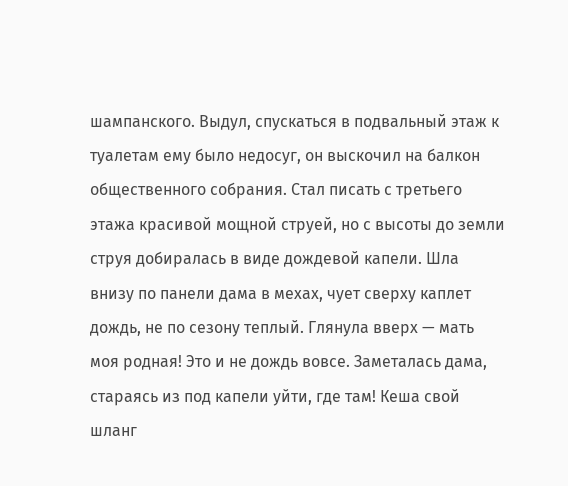шампанского. Выдул, спускаться в подвальный этаж к туалетам ему было недосуг, он выскочил на балкон общественного собрания. Стал писать с третьего этажа красивой мощной струей, но с высоты до земли струя добиралась в виде дождевой капели. Шла внизу по панели дама в мехах, чует сверху каплет дождь, не по сезону теплый. Глянула вверх — мать моя родная! Это и не дождь вовсе. Заметалась дама, стараясь из под капели уйти, где там! Кеша свой шланг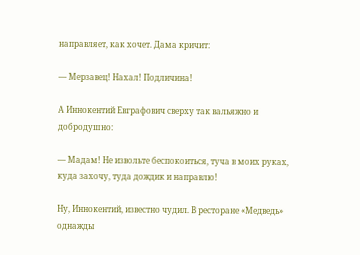направляет, как хочет. Дама кричит:

— Мерзавец! Нахал! Подличина!

А Иннокентий Евграфович сверху так вальяжно и добродушно:

— Мадам! Не извольте беспокоиться, туча в моих руках, куда захочу, туда дождик и направлю!

Ну, Иннокентий, известно чудил. В ресторане «Медведь» однажды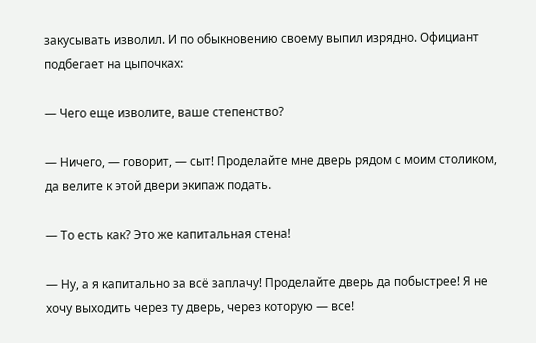закусывать изволил. И по обыкновению своему выпил изрядно. Официант подбегает на цыпочках:

— Чего еще изволите, ваше степенство?

— Ничего, — говорит, — сыт! Проделайте мне дверь рядом с моим столиком, да велите к этой двери экипаж подать.

— То есть как? Это же капитальная стена!

— Ну, а я капитально за всё заплачу! Проделайте дверь да побыстрее! Я не хочу выходить через ту дверь, через которую — все!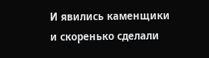И явились каменщики и скоренько сделали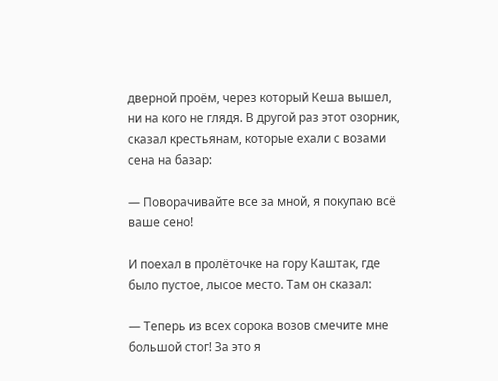дверной проём, через который Кеша вышел, ни на кого не глядя. В другой раз этот озорник, сказал крестьянам, которые ехали с возами сена на базар:

— Поворачивайте все за мной, я покупаю всё ваше сено!

И поехал в пролёточке на гору Каштак, где было пустое, лысое место. Там он сказал:

— Теперь из всех сорока возов смечите мне большой стог! За это я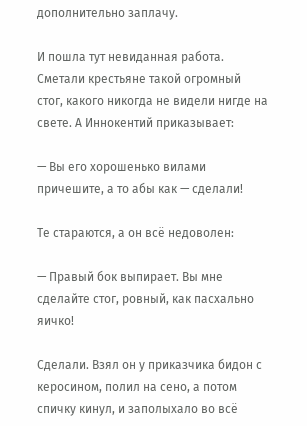дополнительно заплачу.

И пошла тут невиданная работа. Сметали крестьяне такой огромный стог, какого никогда не видели нигде на свете. А Иннокентий приказывает:

— Вы его хорошенько вилами причешите, а то абы как — сделали!

Те стараются, а он всё недоволен:

— Правый бок выпирает. Вы мне сделайте стог, ровный, как пасхально яичко!

Сделали. Взял он у приказчика бидон с керосином, полил на сено, а потом спичку кинул, и заполыхало во всё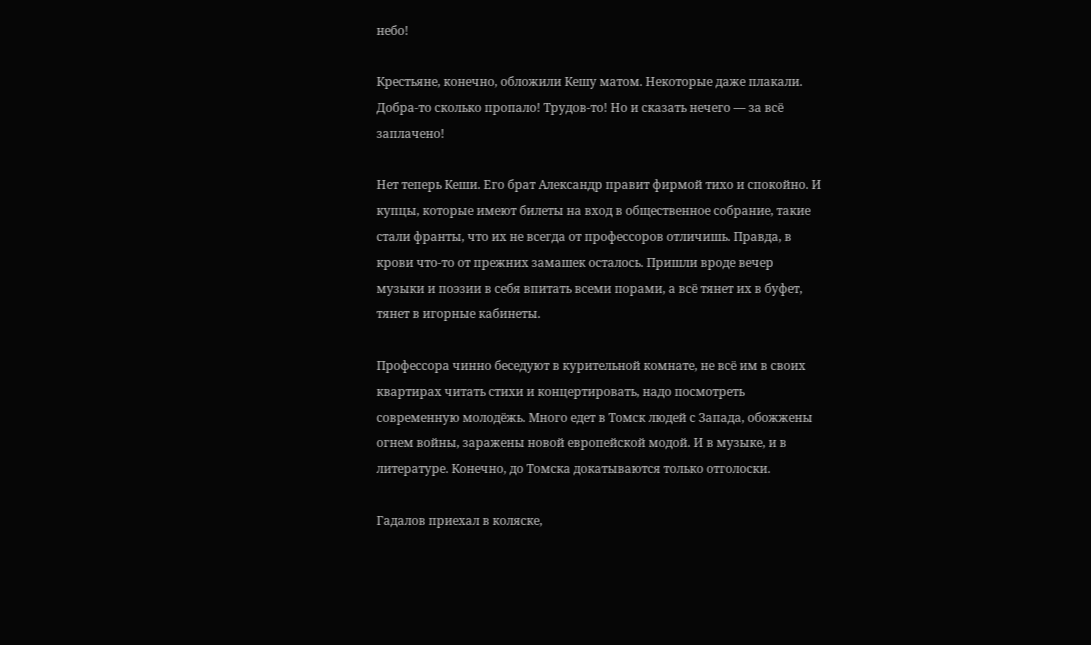небо!

Крестьяне, конечно, обложили Кешу матом. Некоторые даже плакали. Добра-то сколько пропало! Трудов-то! Но и сказать нечего — за всё заплачено!

Нет теперь Кеши. Его брат Александр правит фирмой тихо и спокойно. И купцы, которые имеют билеты на вход в общественное собрание, такие стали франты, что их не всегда от профессоров отличишь. Правда, в крови что-то от прежних замашек осталось. Пришли вроде вечер музыки и поэзии в себя впитать всеми порами, а всё тянет их в буфет, тянет в игорные кабинеты.

Профессора чинно беседуют в курительной комнате, не всё им в своих квартирах читать стихи и концертировать, надо посмотреть современную молодёжь. Много едет в Томск людей с Запада, обожжены огнем войны, заражены новой европейской модой. И в музыке, и в литературе. Конечно, до Томска докатываются только отголоски.

Гадалов приехал в коляске,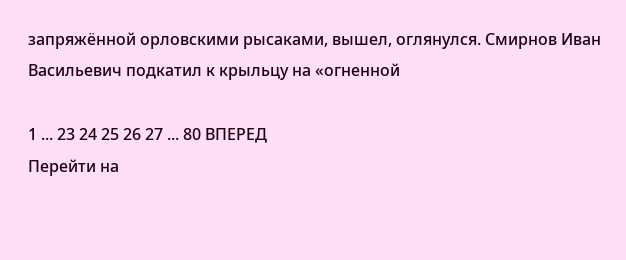запряжённой орловскими рысаками, вышел, оглянулся. Смирнов Иван Васильевич подкатил к крыльцу на «огненной

1 ... 23 24 25 26 27 ... 80 ВПЕРЕД
Перейти на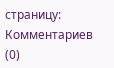страницу:
Комментариев (0)